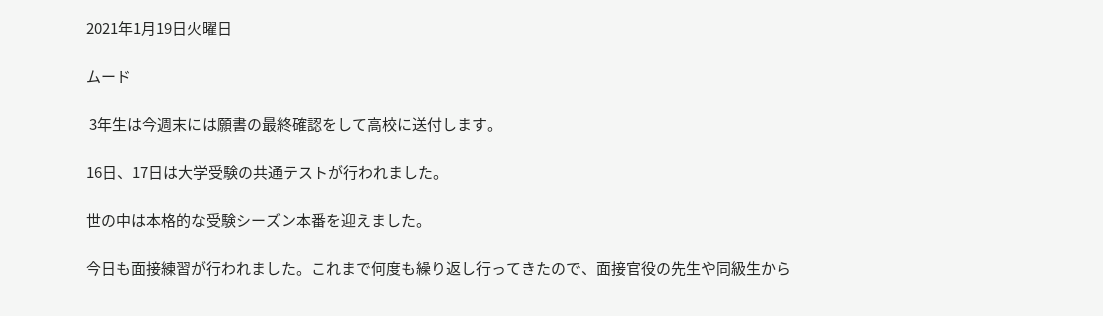2021年1月19日火曜日

ムード

 3年生は今週末には願書の最終確認をして高校に送付します。

16日、17日は大学受験の共通テストが行われました。

世の中は本格的な受験シーズン本番を迎えました。

今日も面接練習が行われました。これまで何度も繰り返し行ってきたので、面接官役の先生や同級生から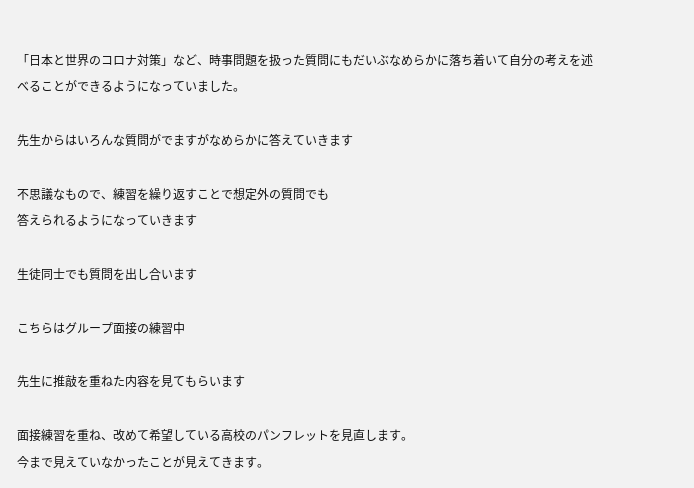「日本と世界のコロナ対策」など、時事問題を扱った質問にもだいぶなめらかに落ち着いて自分の考えを述べることができるようになっていました。

先生からはいろんな質問がでますがなめらかに答えていきます

不思議なもので、練習を繰り返すことで想定外の質問でも
答えられるようになっていきます

生徒同士でも質問を出し合います

こちらはグループ面接の練習中

先生に推敲を重ねた内容を見てもらいます

面接練習を重ね、改めて希望している高校のパンフレットを見直します。
今まで見えていなかったことが見えてきます。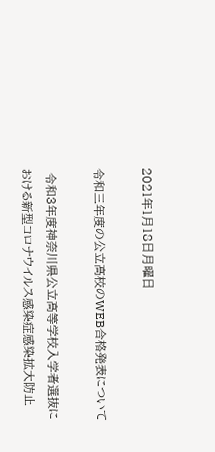2021年1月18日月曜日

令和三年度の公立高校のWEB合格発表について

 令和3年度神奈川県公立高等学校入学者選抜における新型コロナウイルス感染症感染拡大防止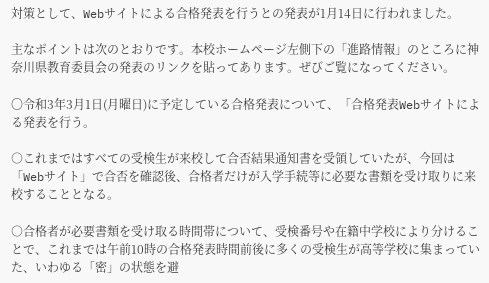対策として、Webサイトによる合格発表を行うとの発表が1月14日に行われました。

主なポイントは次のとおりです。本校ホームページ左側下の「進路情報」のところに神奈川県教育委員会の発表のリンクを貼ってあります。ぜびご覧になってください。

〇令和3年3月1日(月曜日)に予定している合格発表について、「合格発表Webサイトによる発表を行う。

○これまではすべての受検生が来校して合否結果通知書を受領していたが、今回は「Webサイト」で合否を確認後、合格者だけが入学手続等に必要な書類を受け取りに来校することとなる。

○合格者が必要書類を受け取る時間帯について、受検番号や在籍中学校により分けることで、これまでは午前10時の合格発表時間前後に多くの受検生が高等学校に集まっていた、いわゆる「密」の状態を避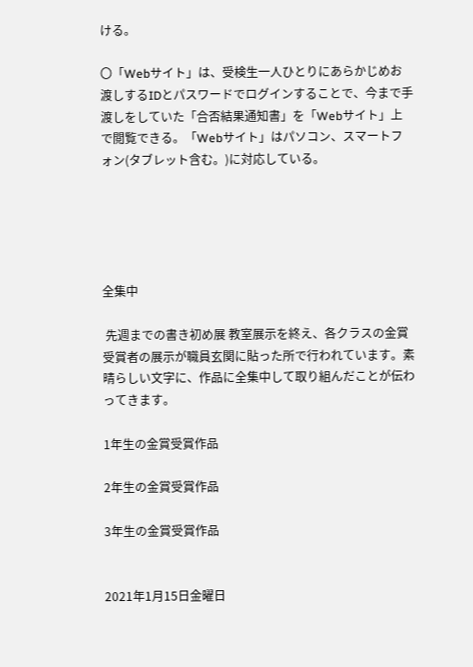ける。

〇「Webサイト」は、受検生一人ひとりにあらかじめお渡しするIDとパスワードでログインすることで、今まで手渡しをしていた「合否結果通知書」を「Webサイト」上で閲覧できる。「Webサイト」はパソコン、スマートフォン(タブレット含む。)に対応している。





全集中

 先週までの書き初め展 教室展示を終え、各クラスの金賞受賞者の展示が職員玄関に貼った所で行われています。素晴らしい文字に、作品に全集中して取り組んだことが伝わってきます。

1年生の金賞受賞作品

2年生の金賞受賞作品

3年生の金賞受賞作品


2021年1月15日金曜日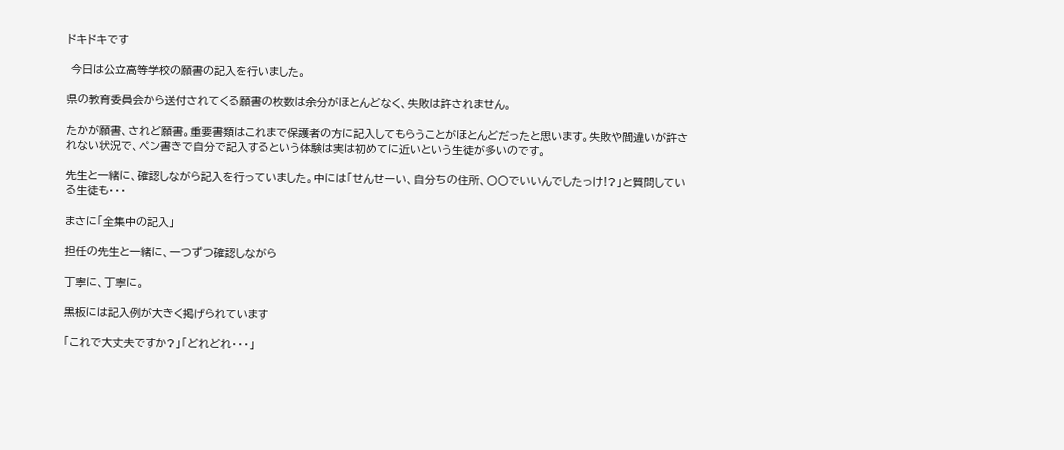ドキドキです

 今日は公立高等学校の願書の記入を行いました。

県の教育委員会から送付されてくる願書の枚数は余分がほとんどなく、失敗は許されません。

たかが願書、されど願書。重要書類はこれまで保護者の方に記入してもらうことがほとんどだったと思います。失敗や間違いが許されない状況で、ペン書きで自分で記入するという体験は実は初めてに近いという生徒が多いのです。

先生と一緒に、確認しながら記入を行っていました。中には「せんせーい、自分ちの住所、〇〇でいいんでしたっけ!?」と質問している生徒も・・・

まさに「全集中の記入」

担任の先生と一緒に、一つずつ確認しながら

丁寧に、丁寧に。

黒板には記入例が大きく掲げられています

「これで大丈夫ですか?」「どれどれ・・・」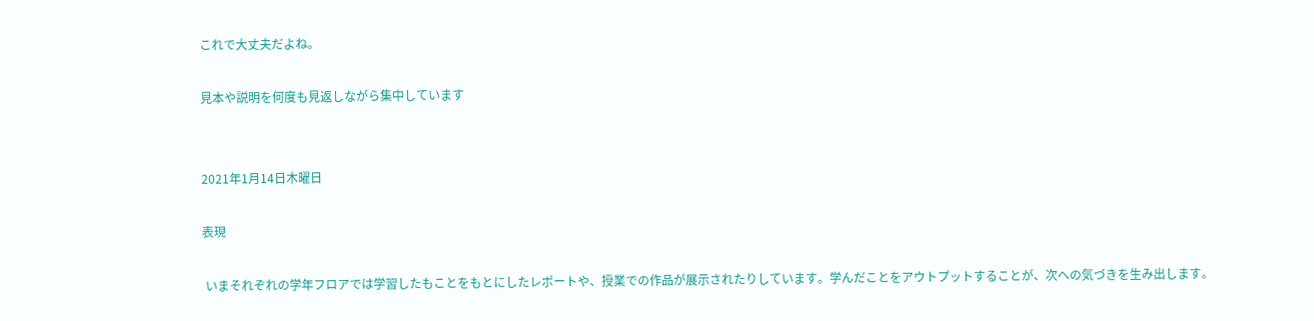これで大丈夫だよね。

見本や説明を何度も見返しながら集中しています


2021年1月14日木曜日

表現

 いまそれぞれの学年フロアでは学習したもことをもとにしたレポートや、授業での作品が展示されたりしています。学んだことをアウトプットすることが、次への気づきを生み出します。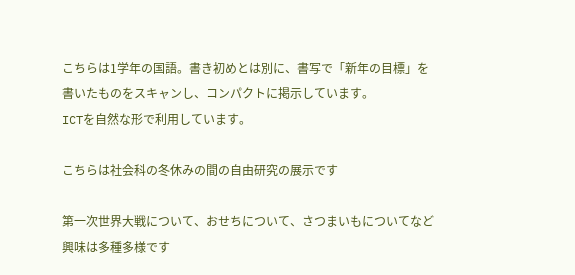こちらは1学年の国語。書き初めとは別に、書写で「新年の目標」を
書いたものをスキャンし、コンパクトに掲示しています。
ICTを自然な形で利用しています。

こちらは社会科の冬休みの間の自由研究の展示です

第一次世界大戦について、おせちについて、さつまいもについてなど
興味は多種多様です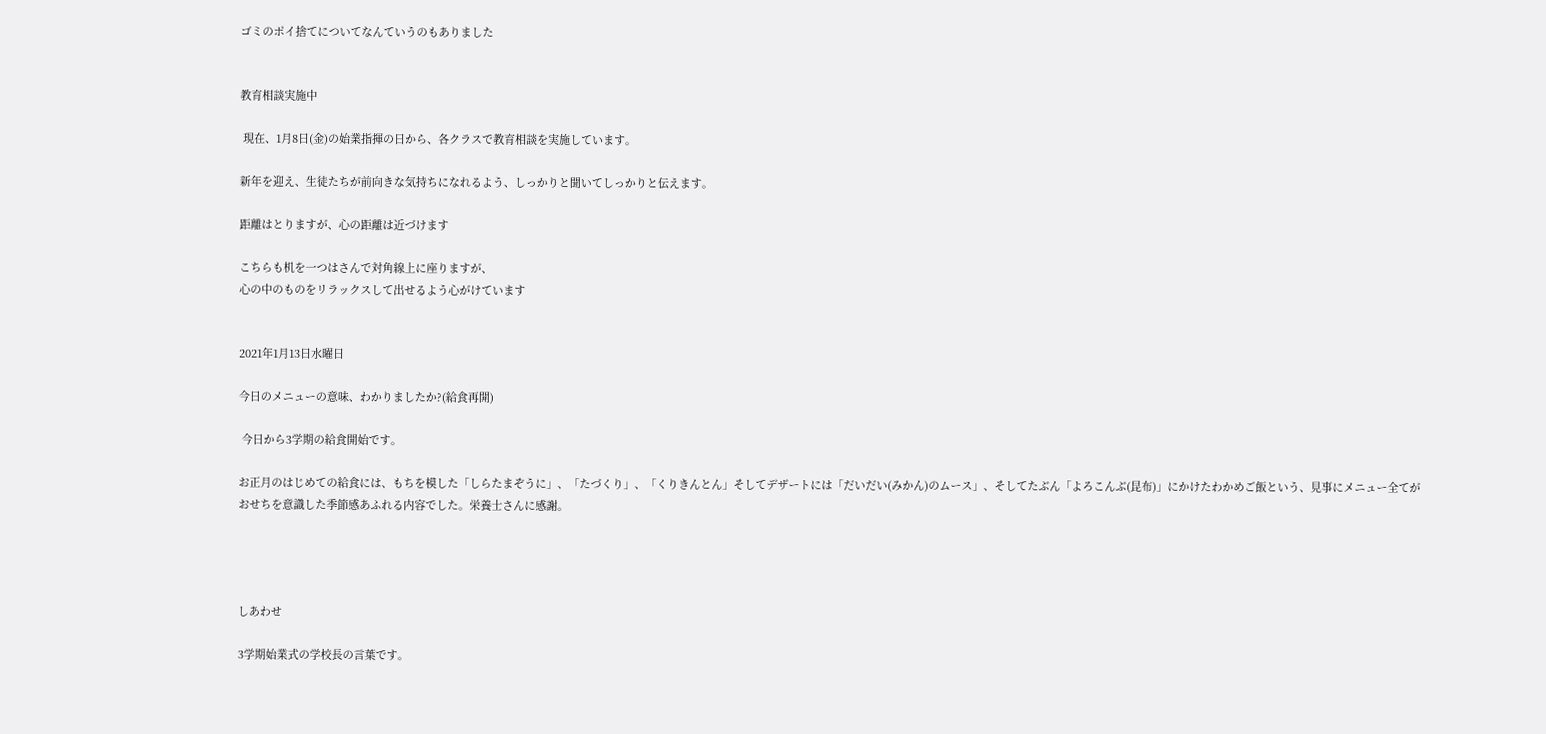ゴミのポイ捨てについてなんていうのもありました


教育相談実施中

 現在、1月8日(金)の始業指揮の日から、各クラスで教育相談を実施しています。

新年を迎え、生徒たちが前向きな気持ちになれるよう、しっかりと聞いてしっかりと伝えます。

距離はとりますが、心の距離は近づけます

こちらも机を一つはさんで対角線上に座りますが、
心の中のものをリラックスして出せるよう心がけています


2021年1月13日水曜日

今日のメニューの意味、わかりましたか?(給食再開)

 今日から3学期の給食開始です。

お正月のはじめての給食には、もちを模した「しらたまぞうに」、「たづくり」、「くりきんとん」そしてデザートには「だいだい(みかん)のムース」、そしてたぶん「よろこんぶ(昆布)」にかけたわかめご飯という、見事にメニュー全てがおせちを意識した季節感あふれる内容でした。栄養士さんに感謝。




しあわせ

3学期始業式の学校長の言葉です。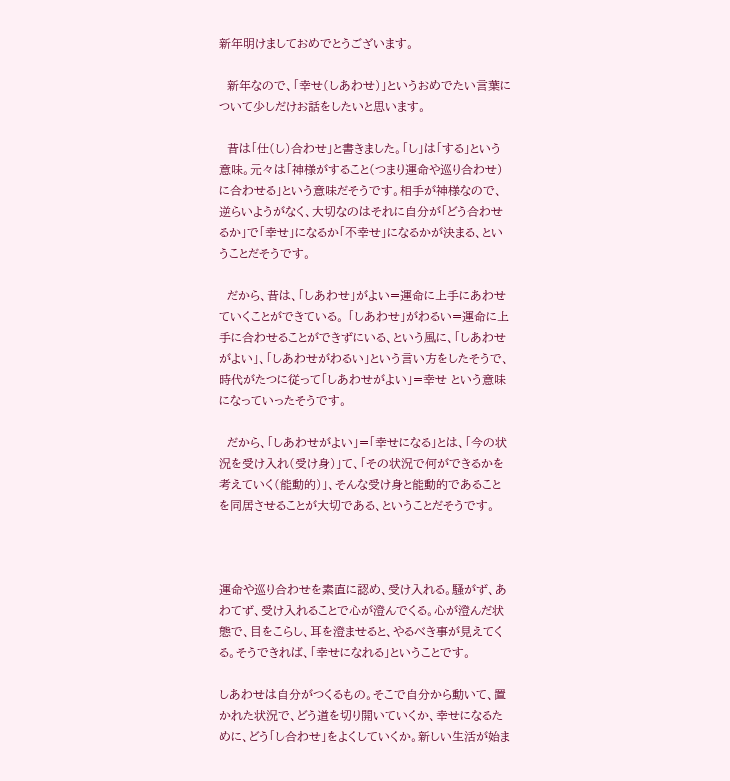新年明けましておめでとうございます。

  新年なので、「幸せ(しあわせ)」というおめでたい言葉について少しだけお話をしたいと思います。

  昔は「仕(し)合わせ」と書きました。「し」は「する」という意味。元々は「神様がすること(つまり運命や巡り合わせ)に合わせる」という意味だそうです。相手が神様なので、逆らいようがなく、大切なのはそれに自分が「どう合わせるか」で「幸せ」になるか「不幸せ」になるかが決まる、ということだそうです。

  だから、昔は、「しあわせ」がよい=運命に上手にあわせていくことができている。 「しあわせ」がわるい=運命に上手に合わせることができずにいる、という風に、「しあわせがよい」、「しあわせがわるい」という言い方をしたそうで、時代がたつに従って「しあわせがよい」=幸せ という意味になっていったそうです。

  だから、「しあわせがよい」=「幸せになる」とは、「今の状況を受け入れ(受け身)」て、「その状況で何ができるかを考えていく(能動的)」、そんな受け身と能動的であることを同居させることが大切である、ということだそうです。



運命や巡り合わせを素直に認め、受け入れる。騒がず、あわてず、受け入れることで心が澄んでくる。心が澄んだ状態で、目をこらし、耳を澄ませると、やるべき事が見えてくる。そうできれば、「幸せになれる」ということです。

しあわせは自分がつくるもの。そこで自分から動いて、置かれた状況で、どう道を切り開いていくか、幸せになるために、どう「し合わせ」をよくしていくか。新しい生活が始ま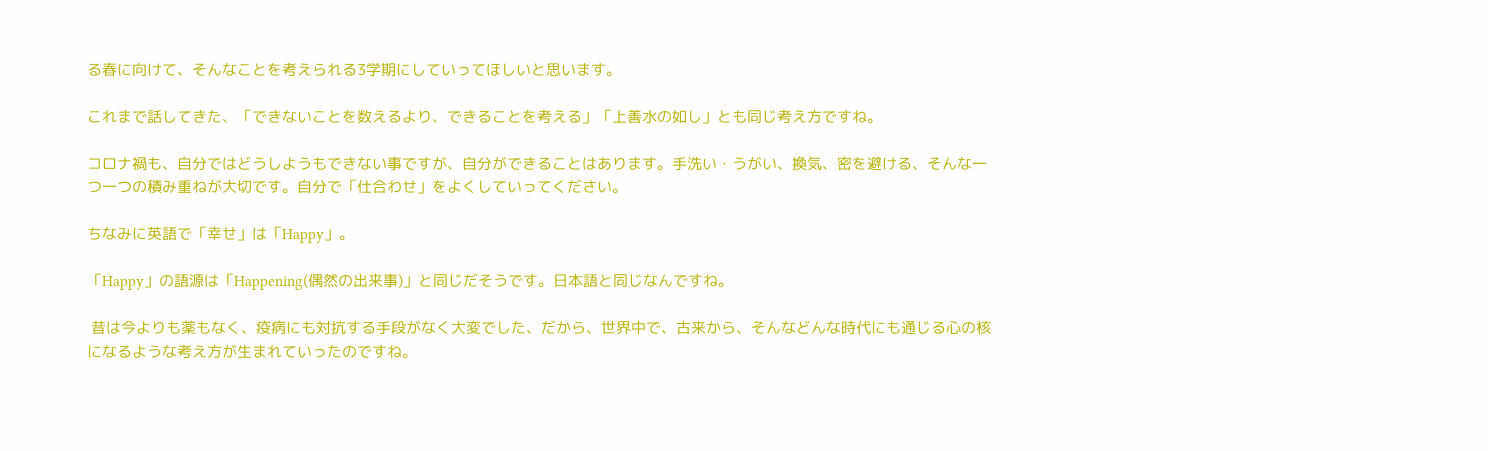る春に向けて、そんなことを考えられる3学期にしていってほしいと思います。

これまで話してきた、「できないことを数えるより、できることを考える」「上善水の如し」とも同じ考え方ですね。

コロナ禍も、自分ではどうしようもできない事ですが、自分ができることはあります。手洗い・うがい、換気、密を避ける、そんな一つ一つの積み重ねが大切です。自分で「仕合わせ」をよくしていってください。

ちなみに英語で「幸せ」は「Happy」。

「Happy」の語源は「Happening(偶然の出来事)」と同じだそうです。日本語と同じなんですね。

 昔は今よりも薬もなく、疫病にも対抗する手段がなく大変でした、だから、世界中で、古来から、そんなどんな時代にも通じる心の核になるような考え方が生まれていったのですね。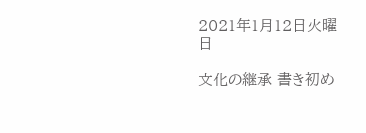2021年1月12日火曜日

文化の継承 書き初め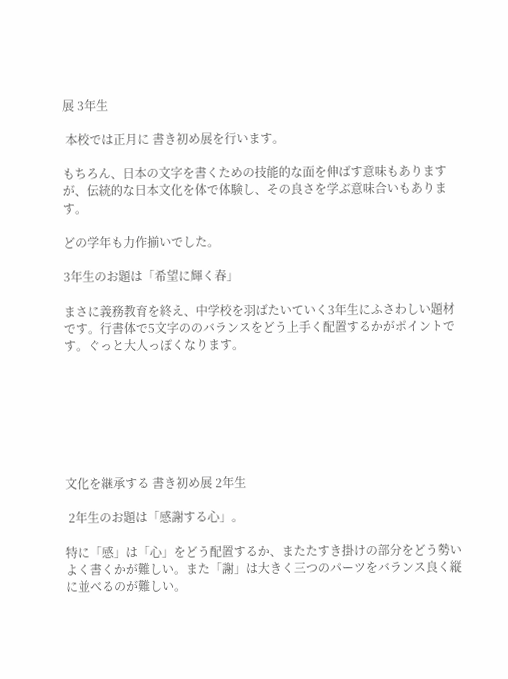展 3年生

 本校では正月に 書き初め展を行います。

もちろん、日本の文字を書くための技能的な面を伸ばす意味もありますが、伝統的な日本文化を体で体験し、その良さを学ぶ意味合いもあります。

どの学年も力作揃いでした。

3年生のお題は「希望に輝く春」

まさに義務教育を終え、中学校を羽ばたいていく3年生にふさわしい題材です。行書体で5文字ののバランスをどう上手く配置するかがポイントです。ぐっと大人っぽくなります。







文化を継承する 書き初め展 2年生

 2年生のお題は「感謝する心」。

特に「感」は「心」をどう配置するか、またたすき掛けの部分をどう勢いよく書くかが難しい。また「謝」は大きく三つのパーツをバランス良く縦に並べるのが難しい。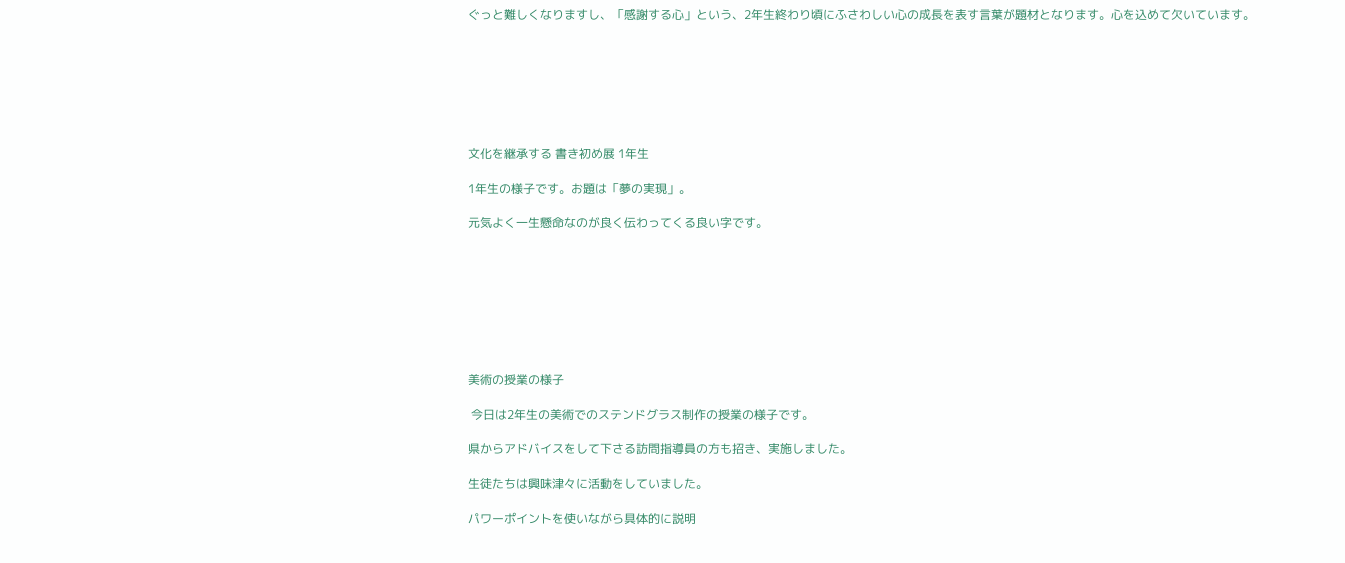ぐっと難しくなりますし、「感謝する心」という、2年生終わり頃にふさわしい心の成長を表す言葉が題材となります。心を込めて欠いています。







文化を継承する 書き初め展 1年生

1年生の様子です。お題は「夢の実現」。

元気よく一生懸命なのが良く伝わってくる良い字です。








美術の授業の様子

 今日は2年生の美術でのステンドグラス制作の授業の様子です。

県からアドバイスをして下さる訪問指導員の方も招き、実施しました。

生徒たちは興味津々に活動をしていました。

パワーポイントを使いながら具体的に説明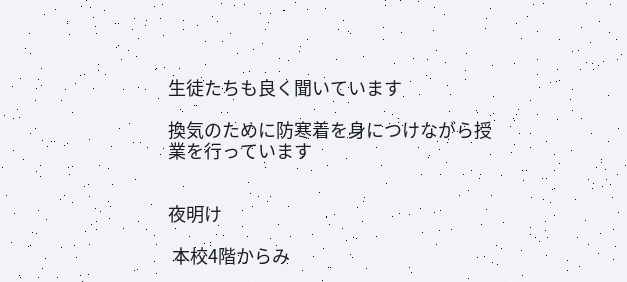生徒たちも良く聞いています

換気のために防寒着を身につけながら授業を行っています


夜明け

 本校4階からみ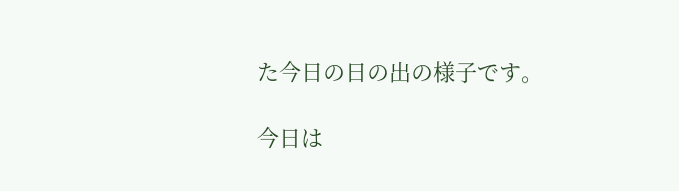た今日の日の出の様子です。

今日は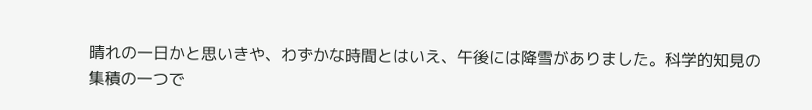晴れの一日かと思いきや、わずかな時間とはいえ、午後には降雪がありました。科学的知見の集積の一つで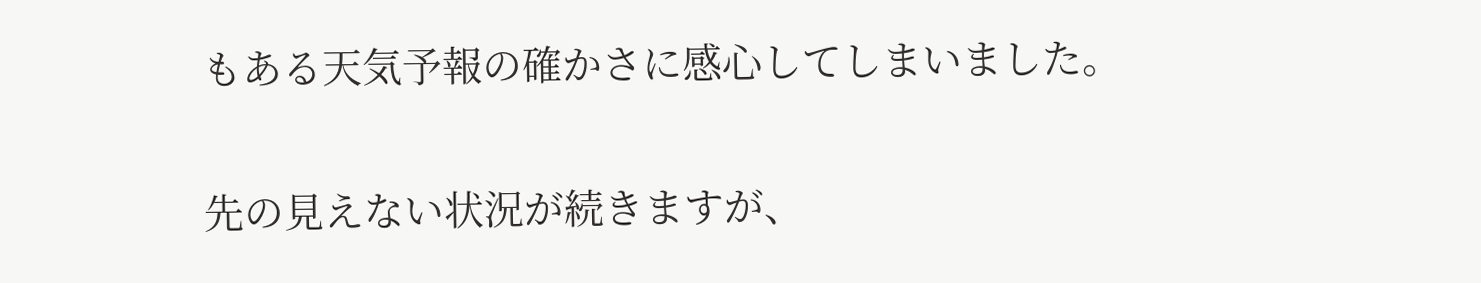もある天気予報の確かさに感心してしまいました。

先の見えない状況が続きますが、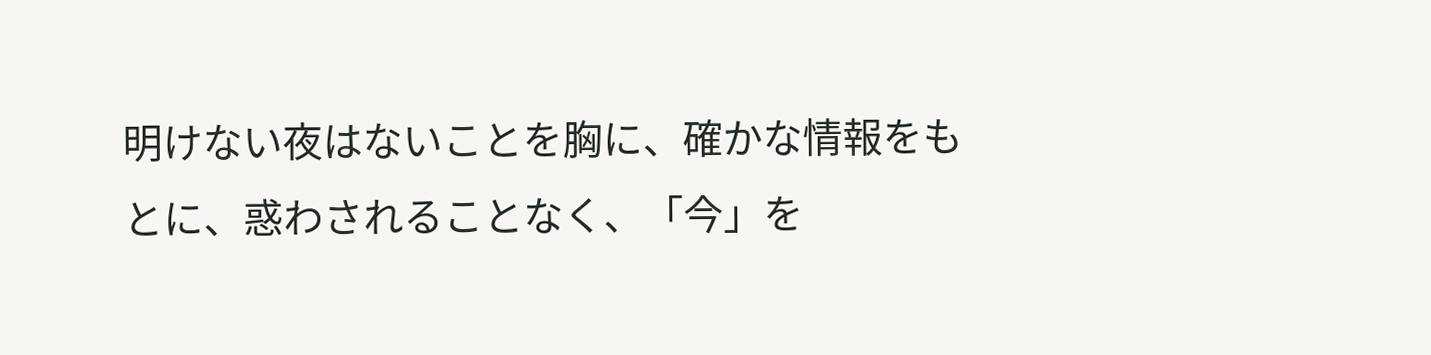明けない夜はないことを胸に、確かな情報をもとに、惑わされることなく、「今」を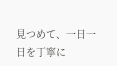見つめて、一日一日を丁寧に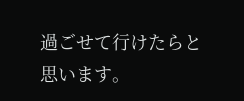過ごせて行けたらと思います。